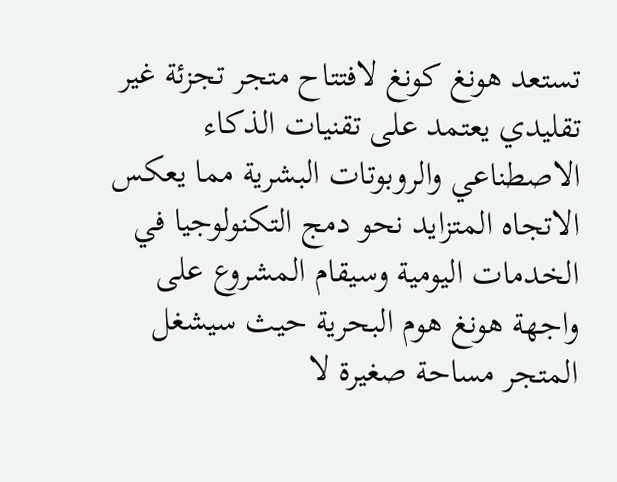تستعد هونغ كونغ لافتتاح متجر تجزئة غير تقليدي يعتمد على تقنيات الذكاء الاصطناعي والروبوتات البشرية مما يعكس الاتجاه المتزايد نحو دمج التكنولوجيا في الخدمات اليومية وسيقام المشروع على واجهة هونغ هوم البحرية حيث سيشغل المتجر مساحة صغيرة لا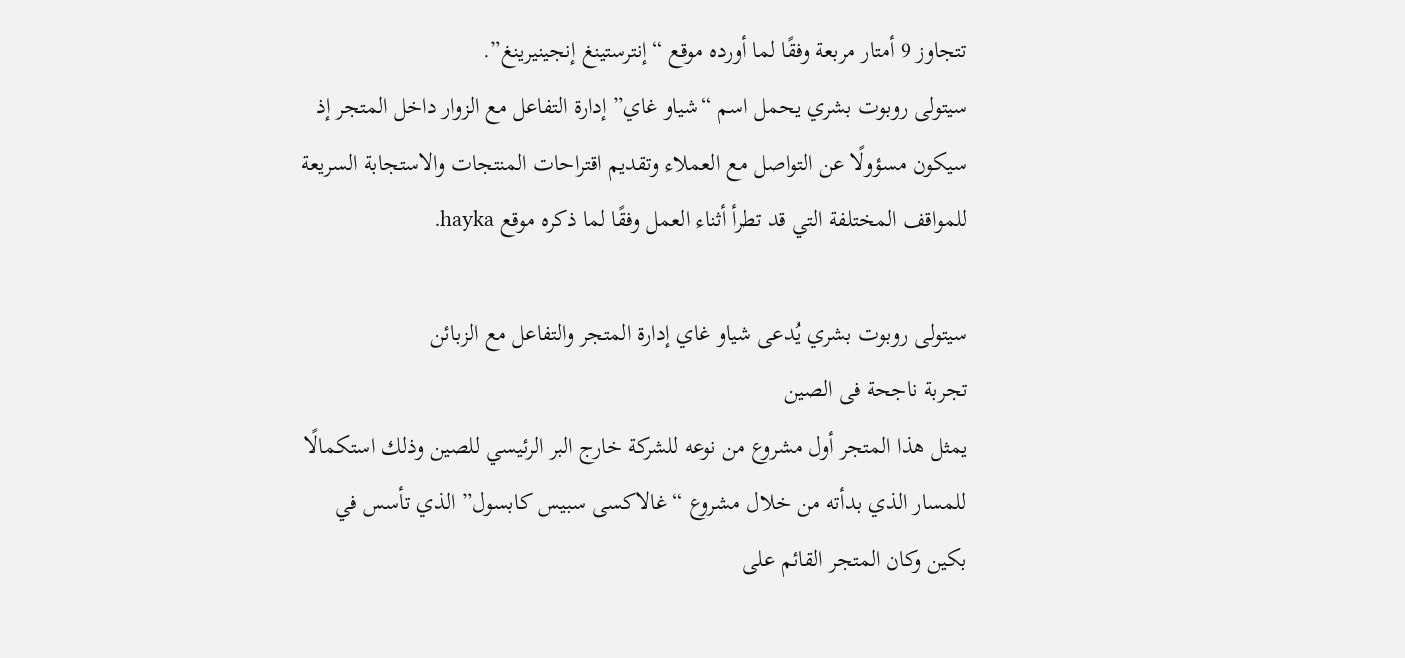تتجاوز 9 أمتار مربعة وفقًا لما أورده موقع “إنترستينغ إنجينيرينغ”.
سيتولى روبوت بشري يحمل اسم “شياو غاي” إدارة التفاعل مع الزوار داخل المتجر إذ سيكون مسؤولًا عن التواصل مع العملاء وتقديم اقتراحات المنتجات والاستجابة السريعة للمواقف المختلفة التي قد تطرأ أثناء العمل وفقًا لما ذكره موقع hayka.

سيتولى روبوت بشري يُدعى شياو غاي إدارة المتجر والتفاعل مع الزبائن
تجربة ناجحة فى الصين
يمثل هذا المتجر أول مشروع من نوعه للشركة خارج البر الرئيسي للصين وذلك استكمالًا للمسار الذي بدأته من خلال مشروع “غالاكسى سبيس كابسول” الذي تأسس في بكين وكان المتجر القائم على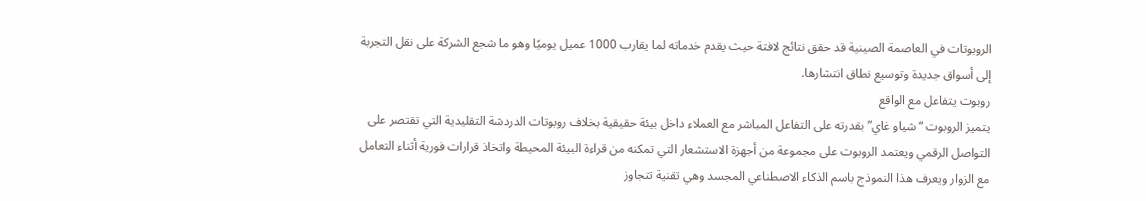الروبوتات في العاصمة الصينية قد حقق نتائج لافتة حيث يقدم خدماته لما يقارب 1000 عميل يوميًا وهو ما شجع الشركة على نقل التجربة إلى أسواق جديدة وتوسيع نطاق انتشارها.
روبوت يتفاعل مع الواقع
يتميز الروبوت “شياو غاي” بقدرته على التفاعل المباشر مع العملاء داخل بيئة حقيقية بخلاف روبوتات الدردشة التقليدية التي تقتصر على التواصل الرقمي ويعتمد الروبوت على مجموعة من أجهزة الاستشعار التي تمكنه من قراءة البيئة المحيطة واتخاذ قرارات فورية أثناء التعامل مع الزوار ويعرف هذا النموذج باسم الذكاء الاصطناعي المجسد وهي تقنية تتجاوز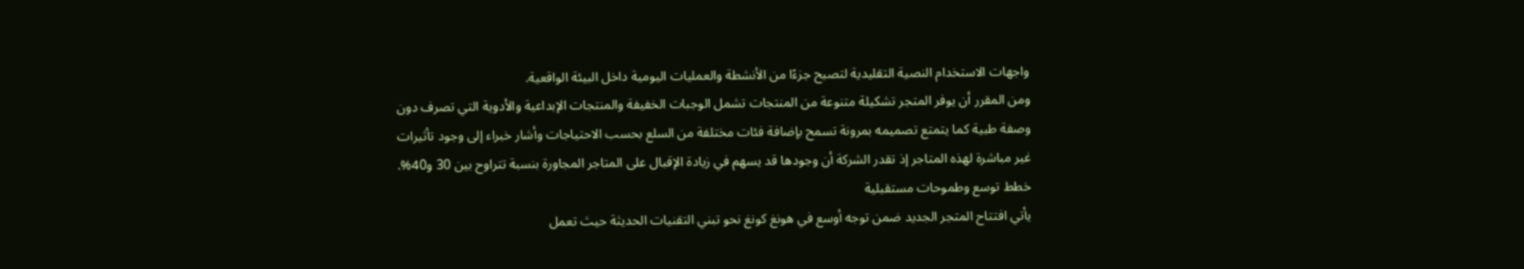واجهات الاستخدام النصية التقليدية لتصبح جزءًا من الأنشطة والعمليات اليومية داخل البيئة الواقعية.
ومن المقرر أن يوفر المتجر تشكيلة متنوعة من المنتجات تشمل الوجبات الخفيفة والمنتجات الإبداعية والأدوية التي تصرف دون وصفة طبية كما يتمتع تصميمه بمرونة تسمح بإضافة فئات مختلفة من السلع بحسب الاحتياجات وأشار خبراء إلى وجود تأثيرات غير مباشرة لهذه المتاجر إذ تقدر الشركة أن وجودها قد يسهم في زيادة الإقبال على المتاجر المجاورة بنسبة تتراوح بين 30 و40%.
خطط توسع وطموحات مستقبلية
يأتي افتتاح المتجر الجديد ضمن توجه أوسع في هونغ كونغ نحو تبني التقنيات الحديثة حيث تعمل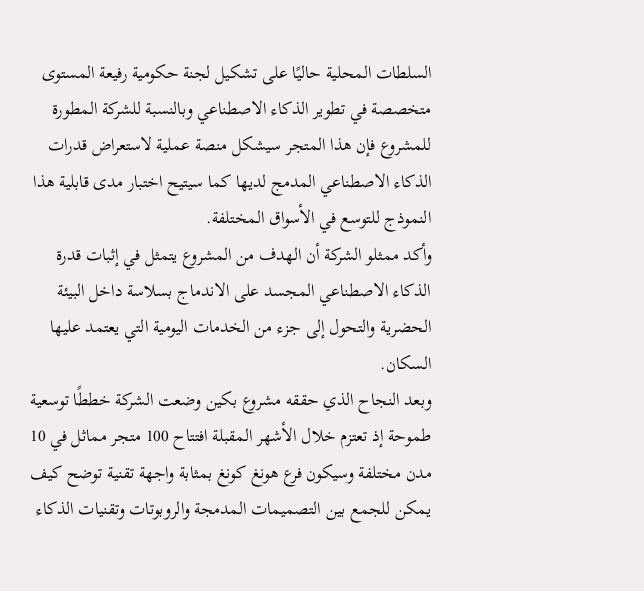السلطات المحلية حاليًا على تشكيل لجنة حكومية رفيعة المستوى متخصصة في تطوير الذكاء الاصطناعي وبالنسبة للشركة المطورة للمشروع فإن هذا المتجر سيشكل منصة عملية لاستعراض قدرات الذكاء الاصطناعي المدمج لديها كما سيتيح اختبار مدى قابلية هذا النموذج للتوسع في الأسواق المختلفة.
وأكد ممثلو الشركة أن الهدف من المشروع يتمثل في إثبات قدرة الذكاء الاصطناعي المجسد على الاندماج بسلاسة داخل البيئة الحضرية والتحول إلى جزء من الخدمات اليومية التي يعتمد عليها السكان.
وبعد النجاح الذي حققه مشروع بكين وضعت الشركة خططًا توسعية طموحة إذ تعتزم خلال الأشهر المقبلة افتتاح 100 متجر مماثل في 10 مدن مختلفة وسيكون فرع هونغ كونغ بمثابة واجهة تقنية توضح كيف يمكن للجمع بين التصميمات المدمجة والروبوتات وتقنيات الذكاء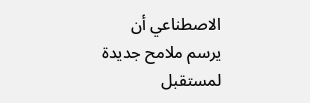الاصطناعي أن يرسم ملامح جديدة لمستقبل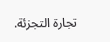تجارة التجزئة.